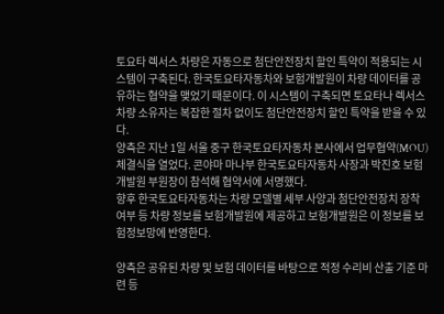토요타 렉서스 차량은 자동으로 첨단안전장치 할인 특약이 적용되는 시스템이 구축된다. 한국토요타자동차와 보험개발원이 차량 데이터를 공유하는 협약을 맺었기 때문이다. 이 시스템이 구축되면 토요타나 렉서스 차량 소유자는 복잡한 절차 없이도 첨단안전장치 할인 특약을 받을 수 있다.
양측은 지난 1일 서울 중구 한국토요타자동차 본사에서 업무협약(MOU) 체결식을 열었다. 콘야마 마나부 한국토요타자동차 사장과 박진호 보험개발원 부원장이 참석해 협약서에 서명했다.
향후 한국토요타자동차는 차량 모델별 세부 사양과 첨단안전장치 장착 여부 등 차량 정보를 보험개발원에 제공하고 보험개발원은 이 정보를 보험정보망에 반영한다.

양측은 공유된 차량 및 보험 데이터를 바탕으로 적정 수리비 산출 기준 마련 등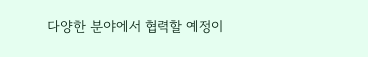다양한 분야에서 협력할 예정이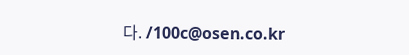다. /100c@osen.co.kr